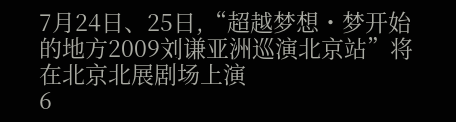7月24日、25日,“超越梦想・梦开始的地方2009刘谦亚洲巡演北京站”将在北京北展剧场上演
6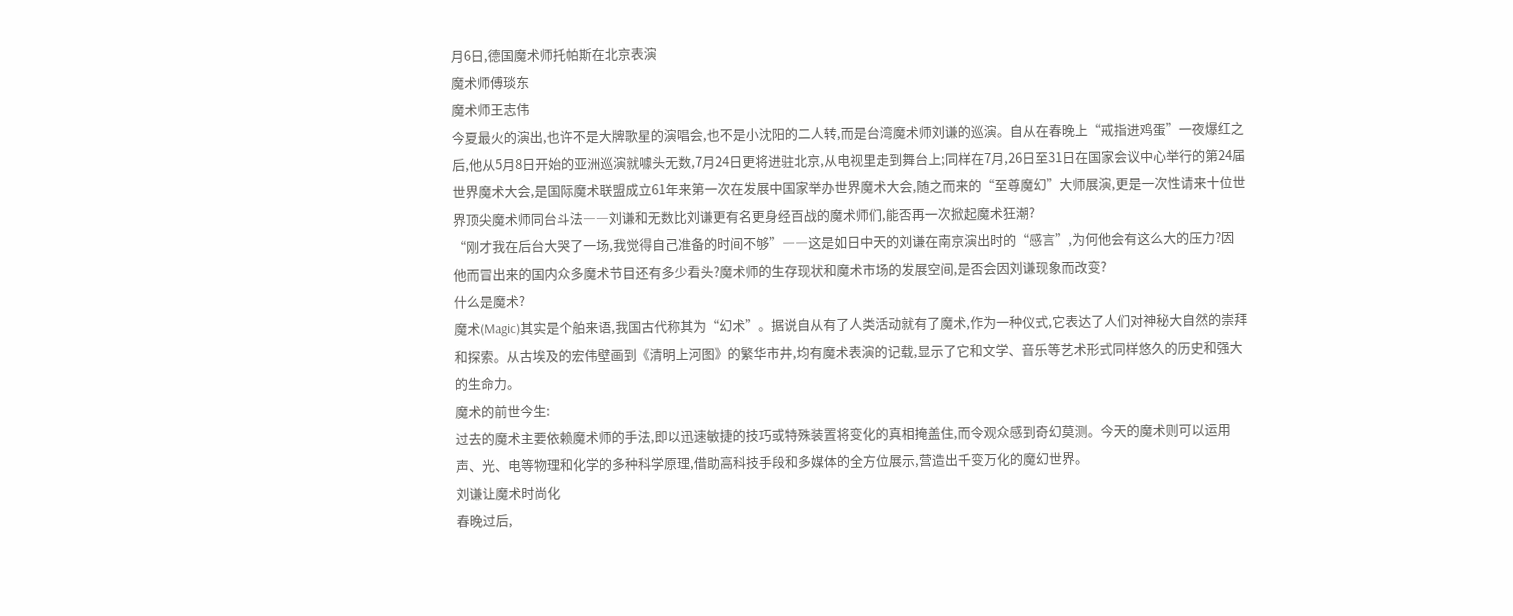月6日,德国魔术师托帕斯在北京表演
魔术师傅琰东
魔术师王志伟
今夏最火的演出,也许不是大牌歌星的演唱会,也不是小沈阳的二人转,而是台湾魔术师刘谦的巡演。自从在春晚上“戒指进鸡蛋”一夜爆红之后,他从5月8日开始的亚洲巡演就噱头无数,7月24日更将进驻北京,从电视里走到舞台上;同样在7月,26日至31日在国家会议中心举行的第24届世界魔术大会,是国际魔术联盟成立61年来第一次在发展中国家举办世界魔术大会,随之而来的“至尊魔幻”大师展演,更是一次性请来十位世界顶尖魔术师同台斗法――刘谦和无数比刘谦更有名更身经百战的魔术师们,能否再一次掀起魔术狂潮?
“刚才我在后台大哭了一场,我觉得自己准备的时间不够”――这是如日中天的刘谦在南京演出时的“感言”,为何他会有这么大的压力?因他而冒出来的国内众多魔术节目还有多少看头?魔术师的生存现状和魔术市场的发展空间,是否会因刘谦现象而改变?
什么是魔术?
魔术(Magic)其实是个舶来语,我国古代称其为“幻术”。据说自从有了人类活动就有了魔术,作为一种仪式,它表达了人们对神秘大自然的崇拜和探索。从古埃及的宏伟壁画到《清明上河图》的繁华市井,均有魔术表演的记载,显示了它和文学、音乐等艺术形式同样悠久的历史和强大的生命力。
魔术的前世今生:
过去的魔术主要依赖魔术师的手法,即以迅速敏捷的技巧或特殊装置将变化的真相掩盖住,而令观众感到奇幻莫测。今天的魔术则可以运用声、光、电等物理和化学的多种科学原理,借助高科技手段和多媒体的全方位展示,营造出千变万化的魔幻世界。
刘谦让魔术时尚化
春晚过后,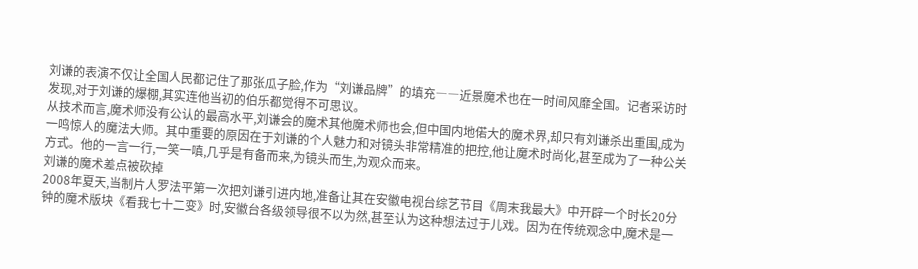刘谦的表演不仅让全国人民都记住了那张瓜子脸,作为“刘谦品牌”的填充――近景魔术也在一时间风靡全国。记者采访时发现,对于刘谦的爆棚,其实连他当初的伯乐都觉得不可思议。
从技术而言,魔术师没有公认的最高水平,刘谦会的魔术其他魔术师也会,但中国内地偌大的魔术界,却只有刘谦杀出重围,成为一鸣惊人的魔法大师。其中重要的原因在于刘谦的个人魅力和对镜头非常精准的把控,他让魔术时尚化,甚至成为了一种公关方式。他的一言一行,一笑一嗔,几乎是有备而来,为镜头而生,为观众而来。
刘谦的魔术差点被砍掉
2008年夏天,当制片人罗法平第一次把刘谦引进内地,准备让其在安徽电视台综艺节目《周末我最大》中开辟一个时长20分钟的魔术版块《看我七十二变》时,安徽台各级领导很不以为然,甚至认为这种想法过于儿戏。因为在传统观念中,魔术是一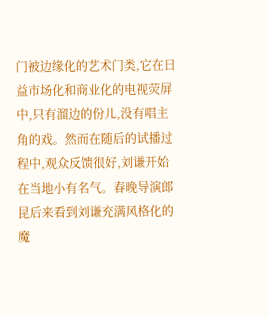门被边缘化的艺术门类,它在日益市场化和商业化的电视荧屏中,只有溜边的份儿,没有唱主角的戏。然而在随后的试播过程中,观众反馈很好,刘谦开始在当地小有名气。春晚导演郎昆后来看到刘谦充满风格化的魔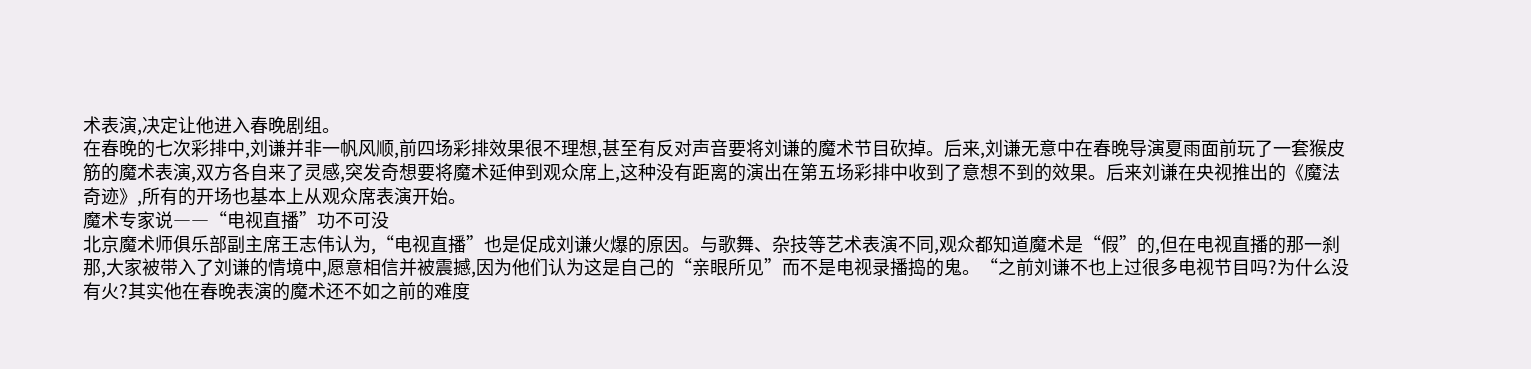术表演,决定让他进入春晚剧组。
在春晚的七次彩排中,刘谦并非一帆风顺,前四场彩排效果很不理想,甚至有反对声音要将刘谦的魔术节目砍掉。后来,刘谦无意中在春晚导演夏雨面前玩了一套猴皮筋的魔术表演,双方各自来了灵感,突发奇想要将魔术延伸到观众席上,这种没有距离的演出在第五场彩排中收到了意想不到的效果。后来刘谦在央视推出的《魔法奇迹》,所有的开场也基本上从观众席表演开始。
魔术专家说――“电视直播”功不可没
北京魔术师俱乐部副主席王志伟认为,“电视直播”也是促成刘谦火爆的原因。与歌舞、杂技等艺术表演不同,观众都知道魔术是“假”的,但在电视直播的那一刹那,大家被带入了刘谦的情境中,愿意相信并被震撼,因为他们认为这是自己的“亲眼所见”而不是电视录播捣的鬼。“之前刘谦不也上过很多电视节目吗?为什么没有火?其实他在春晚表演的魔术还不如之前的难度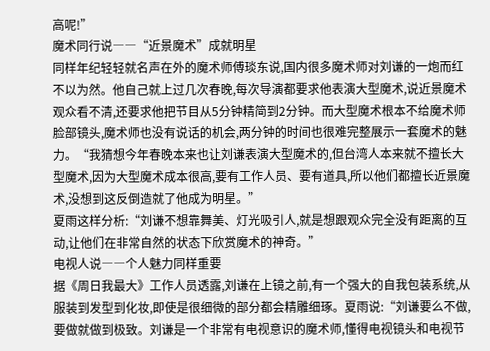高呢!”
魔术同行说――“近景魔术”成就明星
同样年纪轻轻就名声在外的魔术师傅琰东说,国内很多魔术师对刘谦的一炮而红不以为然。他自己就上过几次春晚,每次导演都要求他表演大型魔术,说近景魔术观众看不清,还要求他把节目从5分钟精简到2分钟。而大型魔术根本不给魔术师脸部镜头,魔术师也没有说话的机会,两分钟的时间也很难完整展示一套魔术的魅力。“我猜想今年春晚本来也让刘谦表演大型魔术的,但台湾人本来就不擅长大型魔术,因为大型魔术成本很高,要有工作人员、要有道具,所以他们都擅长近景魔术,没想到这反倒造就了他成为明星。”
夏雨这样分析:“刘谦不想靠舞美、灯光吸引人,就是想跟观众完全没有距离的互动,让他们在非常自然的状态下欣赏魔术的神奇。”
电视人说――个人魅力同样重要
据《周日我最大》工作人员透露,刘谦在上镜之前,有一个强大的自我包装系统,从服装到发型到化妆,即使是很细微的部分都会精雕细琢。夏雨说:“刘谦要么不做,要做就做到极致。刘谦是一个非常有电视意识的魔术师,懂得电视镜头和电视节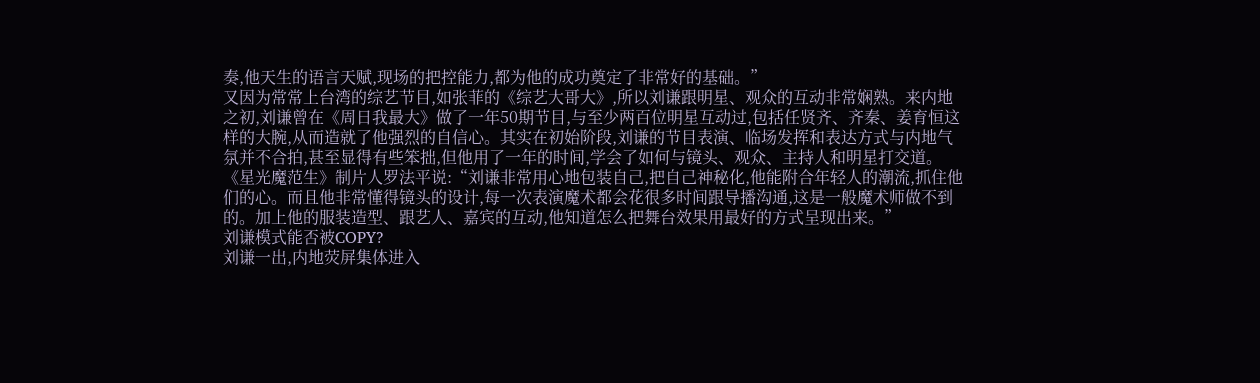奏,他天生的语言天赋,现场的把控能力,都为他的成功奠定了非常好的基础。”
又因为常常上台湾的综艺节目,如张菲的《综艺大哥大》,所以刘谦跟明星、观众的互动非常娴熟。来内地之初,刘谦曾在《周日我最大》做了一年50期节目,与至少两百位明星互动过,包括任贤齐、齐秦、姜育恒这样的大腕,从而造就了他强烈的自信心。其实在初始阶段,刘谦的节目表演、临场发挥和表达方式与内地气氛并不合拍,甚至显得有些笨拙,但他用了一年的时间,学会了如何与镜头、观众、主持人和明星打交道。《星光魔范生》制片人罗法平说:“刘谦非常用心地包装自己,把自己神秘化,他能附合年轻人的潮流,抓住他们的心。而且他非常懂得镜头的设计,每一次表演魔术都会花很多时间跟导播沟通,这是一般魔术师做不到的。加上他的服装造型、跟艺人、嘉宾的互动,他知道怎么把舞台效果用最好的方式呈现出来。”
刘谦模式能否被COPY?
刘谦一出,内地荧屏集体进入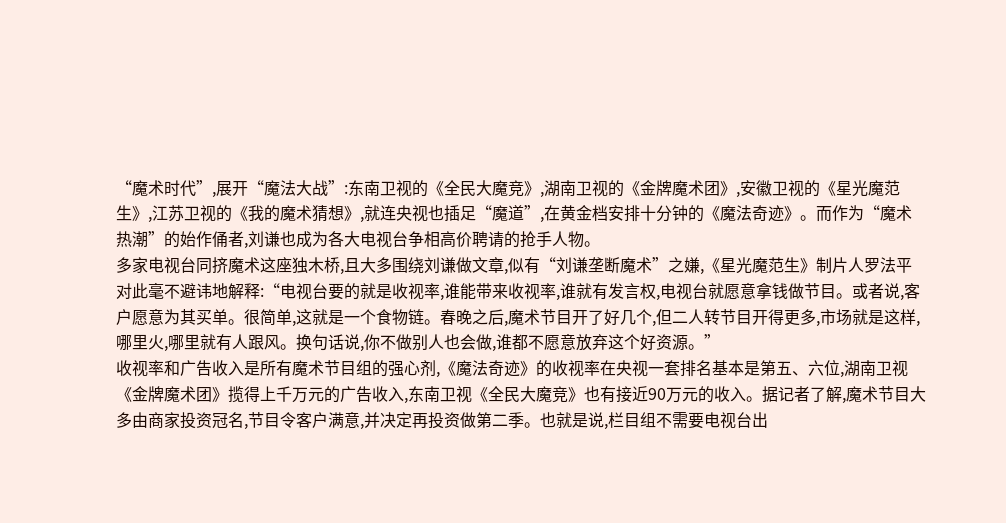“魔术时代”,展开“魔法大战”:东南卫视的《全民大魔竞》,湖南卫视的《金牌魔术团》,安徽卫视的《星光魔范生》,江苏卫视的《我的魔术猜想》,就连央视也插足“魔道”,在黄金档安排十分钟的《魔法奇迹》。而作为“魔术热潮”的始作俑者,刘谦也成为各大电视台争相高价聘请的抢手人物。
多家电视台同挤魔术这座独木桥,且大多围绕刘谦做文章,似有“刘谦垄断魔术”之嫌,《星光魔范生》制片人罗法平对此毫不避讳地解释:“电视台要的就是收视率,谁能带来收视率,谁就有发言权,电视台就愿意拿钱做节目。或者说,客户愿意为其买单。很简单,这就是一个食物链。春晚之后,魔术节目开了好几个,但二人转节目开得更多,市场就是这样,哪里火,哪里就有人跟风。换句话说,你不做别人也会做,谁都不愿意放弃这个好资源。”
收视率和广告收入是所有魔术节目组的强心剂,《魔法奇迹》的收视率在央视一套排名基本是第五、六位,湖南卫视《金牌魔术团》揽得上千万元的广告收入,东南卫视《全民大魔竞》也有接近90万元的收入。据记者了解,魔术节目大多由商家投资冠名,节目令客户满意,并决定再投资做第二季。也就是说,栏目组不需要电视台出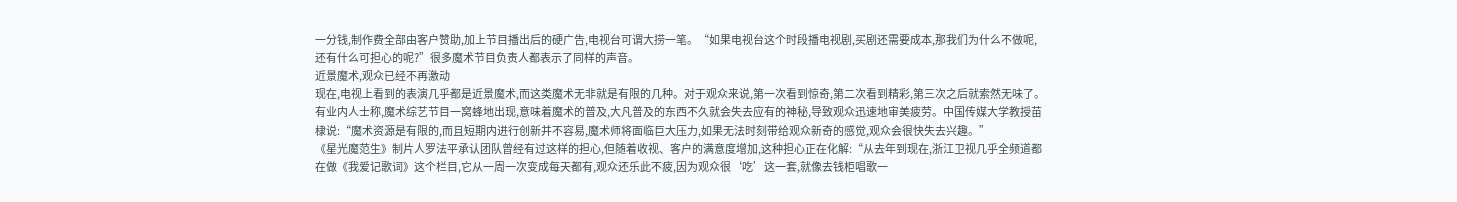一分钱,制作费全部由客户赞助,加上节目播出后的硬广告,电视台可谓大捞一笔。“如果电视台这个时段播电视剧,买剧还需要成本,那我们为什么不做呢,还有什么可担心的呢?”很多魔术节目负责人都表示了同样的声音。
近景魔术,观众已经不再激动
现在,电视上看到的表演几乎都是近景魔术,而这类魔术无非就是有限的几种。对于观众来说,第一次看到惊奇,第二次看到精彩,第三次之后就索然无味了。有业内人士称,魔术综艺节目一窝蜂地出现,意味着魔术的普及,大凡普及的东西不久就会失去应有的神秘,导致观众迅速地审美疲劳。中国传媒大学教授苗棣说:“魔术资源是有限的,而且短期内进行创新并不容易,魔术师将面临巨大压力,如果无法时刻带给观众新奇的感觉,观众会很快失去兴趣。”
《星光魔范生》制片人罗法平承认团队曾经有过这样的担心,但随着收视、客户的满意度增加,这种担心正在化解:“从去年到现在,浙江卫视几乎全频道都在做《我爱记歌词》这个栏目,它从一周一次变成每天都有,观众还乐此不疲,因为观众很‘吃’这一套,就像去钱柜唱歌一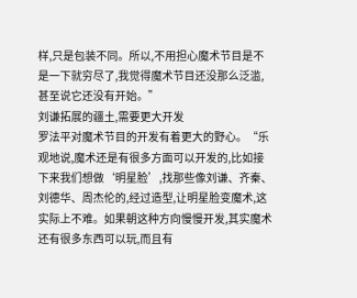样,只是包装不同。所以,不用担心魔术节目是不是一下就穷尽了,我觉得魔术节目还没那么泛滥,甚至说它还没有开始。”
刘谦拓展的疆土,需要更大开发
罗法平对魔术节目的开发有着更大的野心。“乐观地说,魔术还是有很多方面可以开发的,比如接下来我们想做‘明星脸’,找那些像刘谦、齐秦、刘德华、周杰伦的,经过造型,让明星脸变魔术,这实际上不难。如果朝这种方向慢慢开发,其实魔术还有很多东西可以玩,而且有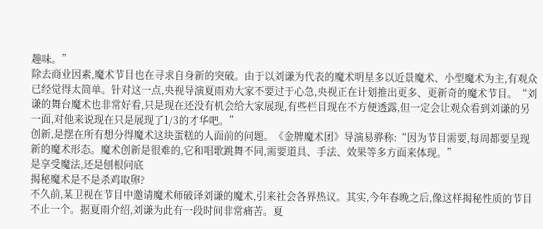趣味。”
除去商业因素,魔术节目也在寻求自身新的突破。由于以刘谦为代表的魔术明星多以近景魔术、小型魔术为主,有观众已经觉得太简单。针对这一点,央视导演夏雨劝大家不要过于心急,央视正在计划推出更多、更新奇的魔术节目。“刘谦的舞台魔术也非常好看,只是现在还没有机会给大家展现,有些栏目现在不方便透露,但一定会让观众看到刘谦的另一面,对他来说现在只是展现了1/3的才华吧。”
创新,是摆在所有想分得魔术这块蛋糕的人面前的问题。《金牌魔术团》导演易骅称:“因为节目需要,每周都要呈现新的魔术形态。魔术创新是很难的,它和唱歌跳舞不同,需要道具、手法、效果等多方面来体现。”
是享受魔法,还是刨根问底
揭秘魔术是不是杀鸡取卵?
不久前,某卫视在节目中邀请魔术师破译刘谦的魔术,引来社会各界热议。其实,今年春晚之后,像这样揭秘性质的节目不止一个。据夏雨介绍,刘谦为此有一段时间非常痛苦。夏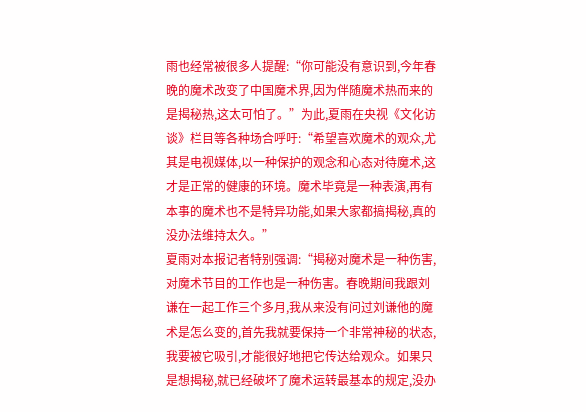雨也经常被很多人提醒:“你可能没有意识到,今年春晚的魔术改变了中国魔术界,因为伴随魔术热而来的是揭秘热,这太可怕了。”为此,夏雨在央视《文化访谈》栏目等各种场合呼吁:“希望喜欢魔术的观众,尤其是电视媒体,以一种保护的观念和心态对待魔术,这才是正常的健康的环境。魔术毕竟是一种表演,再有本事的魔术也不是特异功能,如果大家都搞揭秘,真的没办法维持太久。”
夏雨对本报记者特别强调:“揭秘对魔术是一种伤害,对魔术节目的工作也是一种伤害。春晚期间我跟刘谦在一起工作三个多月,我从来没有问过刘谦他的魔术是怎么变的,首先我就要保持一个非常神秘的状态,我要被它吸引,才能很好地把它传达给观众。如果只是想揭秘,就已经破坏了魔术运转最基本的规定,没办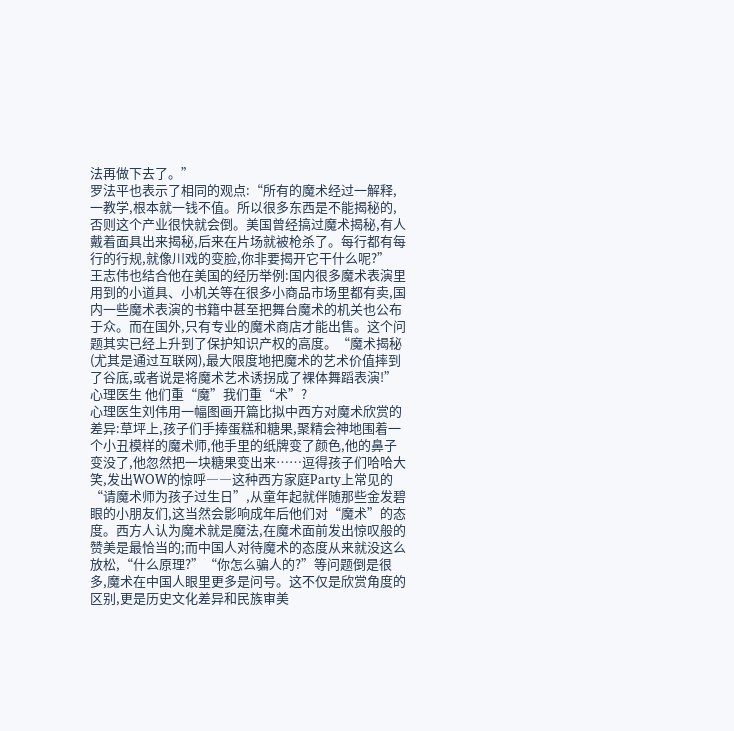法再做下去了。”
罗法平也表示了相同的观点:“所有的魔术经过一解释,一教学,根本就一钱不值。所以很多东西是不能揭秘的,否则这个产业很快就会倒。美国曾经搞过魔术揭秘,有人戴着面具出来揭秘,后来在片场就被枪杀了。每行都有每行的行规,就像川戏的变脸,你非要揭开它干什么呢?”
王志伟也结合他在美国的经历举例:国内很多魔术表演里用到的小道具、小机关等在很多小商品市场里都有卖,国内一些魔术表演的书籍中甚至把舞台魔术的机关也公布于众。而在国外,只有专业的魔术商店才能出售。这个问题其实已经上升到了保护知识产权的高度。“魔术揭秘(尤其是通过互联网),最大限度地把魔术的艺术价值摔到了谷底,或者说是将魔术艺术诱拐成了裸体舞蹈表演!”
心理医生 他们重“魔”我们重“术”?
心理医生刘伟用一幅图画开篇比拟中西方对魔术欣赏的差异:草坪上,孩子们手捧蛋糕和糖果,聚精会神地围着一个小丑模样的魔术师,他手里的纸牌变了颜色,他的鼻子变没了,他忽然把一块糖果变出来……逗得孩子们哈哈大笑,发出WOW的惊呼――这种西方家庭Party上常见的“请魔术师为孩子过生日”,从童年起就伴随那些金发碧眼的小朋友们,这当然会影响成年后他们对“魔术”的态度。西方人认为魔术就是魔法,在魔术面前发出惊叹般的赞美是最恰当的;而中国人对待魔术的态度从来就没这么放松,“什么原理?”“你怎么骗人的?”等问题倒是很多,魔术在中国人眼里更多是问号。这不仅是欣赏角度的区别,更是历史文化差异和民族审美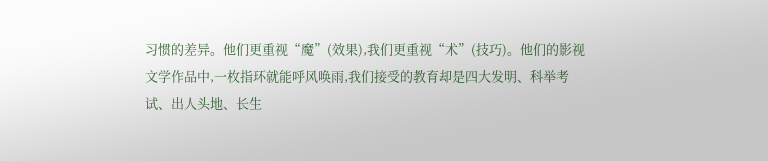习惯的差异。他们更重视“魔”(效果),我们更重视“术”(技巧)。他们的影视文学作品中,一枚指环就能呼风唤雨,我们接受的教育却是四大发明、科举考试、出人头地、长生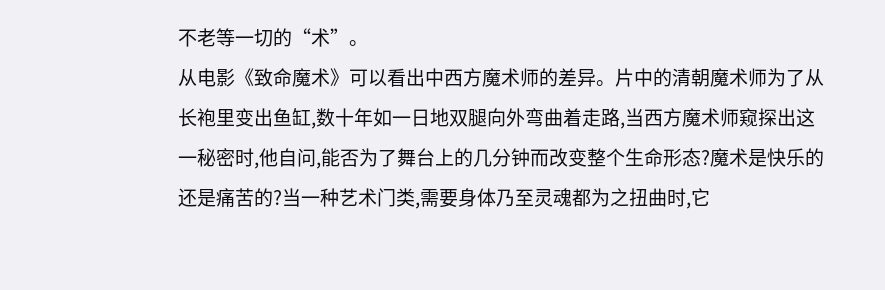不老等一切的“术”。
从电影《致命魔术》可以看出中西方魔术师的差异。片中的清朝魔术师为了从长袍里变出鱼缸,数十年如一日地双腿向外弯曲着走路,当西方魔术师窥探出这一秘密时,他自问,能否为了舞台上的几分钟而改变整个生命形态?魔术是快乐的还是痛苦的?当一种艺术门类,需要身体乃至灵魂都为之扭曲时,它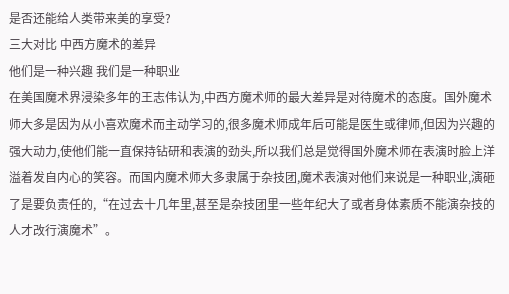是否还能给人类带来美的享受?
三大对比 中西方魔术的差异
他们是一种兴趣 我们是一种职业
在美国魔术界浸染多年的王志伟认为,中西方魔术师的最大差异是对待魔术的态度。国外魔术师大多是因为从小喜欢魔术而主动学习的,很多魔术师成年后可能是医生或律师,但因为兴趣的强大动力,使他们能一直保持钻研和表演的劲头,所以我们总是觉得国外魔术师在表演时脸上洋溢着发自内心的笑容。而国内魔术师大多隶属于杂技团,魔术表演对他们来说是一种职业,演砸了是要负责任的,“在过去十几年里,甚至是杂技团里一些年纪大了或者身体素质不能演杂技的人才改行演魔术”。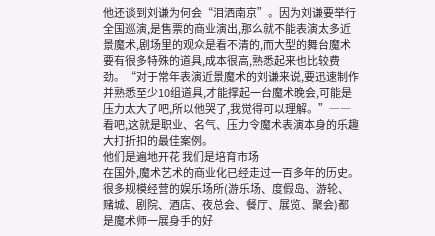他还谈到刘谦为何会“泪洒南京”。因为刘谦要举行全国巡演,是售票的商业演出,那么就不能表演太多近景魔术,剧场里的观众是看不清的,而大型的舞台魔术要有很多特殊的道具,成本很高,熟悉起来也比较费劲。“对于常年表演近景魔术的刘谦来说,要迅速制作并熟悉至少10组道具,才能撑起一台魔术晚会,可能是压力太大了吧,所以他哭了,我觉得可以理解。”――看吧,这就是职业、名气、压力令魔术表演本身的乐趣大打折扣的最佳案例。
他们是遍地开花 我们是培育市场
在国外,魔术艺术的商业化已经走过一百多年的历史。很多规模经营的娱乐场所(游乐场、度假岛、游轮、赌城、剧院、酒店、夜总会、餐厅、展览、聚会)都是魔术师一展身手的好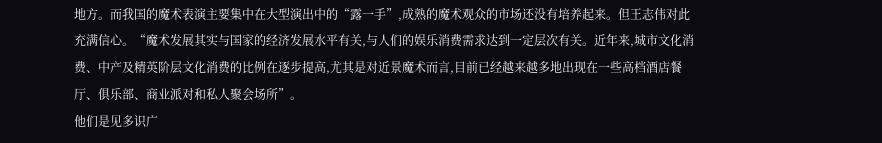地方。而我国的魔术表演主要集中在大型演出中的“露一手”,成熟的魔术观众的市场还没有培养起来。但王志伟对此充满信心。“魔术发展其实与国家的经济发展水平有关,与人们的娱乐消费需求达到一定层次有关。近年来,城市文化消费、中产及精英阶层文化消费的比例在逐步提高,尤其是对近景魔术而言,目前已经越来越多地出现在一些高档酒店餐厅、俱乐部、商业派对和私人聚会场所”。
他们是见多识广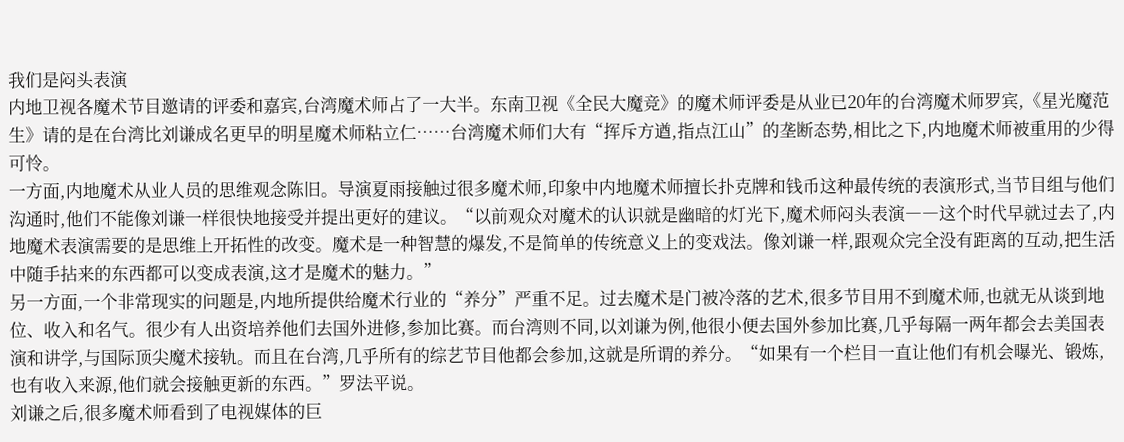我们是闷头表演
内地卫视各魔术节目邀请的评委和嘉宾,台湾魔术师占了一大半。东南卫视《全民大魔竞》的魔术师评委是从业已20年的台湾魔术师罗宾,《星光魔范生》请的是在台湾比刘谦成名更早的明星魔术师粘立仁……台湾魔术师们大有“挥斥方遒,指点江山”的垄断态势,相比之下,内地魔术师被重用的少得可怜。
一方面,内地魔术从业人员的思维观念陈旧。导演夏雨接触过很多魔术师,印象中内地魔术师擅长扑克牌和钱币这种最传统的表演形式,当节目组与他们沟通时,他们不能像刘谦一样很快地接受并提出更好的建议。“以前观众对魔术的认识就是幽暗的灯光下,魔术师闷头表演――这个时代早就过去了,内地魔术表演需要的是思维上开拓性的改变。魔术是一种智慧的爆发,不是简单的传统意义上的变戏法。像刘谦一样,跟观众完全没有距离的互动,把生活中随手拈来的东西都可以变成表演,这才是魔术的魅力。”
另一方面,一个非常现实的问题是,内地所提供给魔术行业的“养分”严重不足。过去魔术是门被冷落的艺术,很多节目用不到魔术师,也就无从谈到地位、收入和名气。很少有人出资培养他们去国外进修,参加比赛。而台湾则不同,以刘谦为例,他很小便去国外参加比赛,几乎每隔一两年都会去美国表演和讲学,与国际顶尖魔术接轨。而且在台湾,几乎所有的综艺节目他都会参加,这就是所谓的养分。“如果有一个栏目一直让他们有机会曝光、锻炼,也有收入来源,他们就会接触更新的东西。”罗法平说。
刘谦之后,很多魔术师看到了电视媒体的巨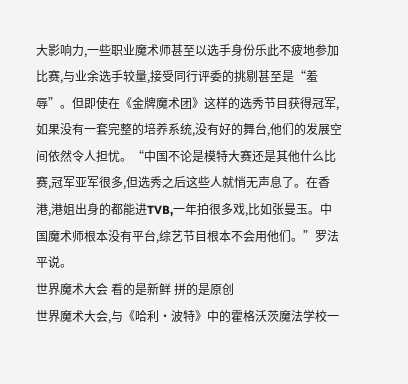大影响力,一些职业魔术师甚至以选手身份乐此不疲地参加比赛,与业余选手较量,接受同行评委的挑剔甚至是“羞辱”。但即使在《金牌魔术团》这样的选秀节目获得冠军,如果没有一套完整的培养系统,没有好的舞台,他们的发展空间依然令人担忧。“中国不论是模特大赛还是其他什么比赛,冠军亚军很多,但选秀之后这些人就悄无声息了。在香港,港姐出身的都能进TVB,一年拍很多戏,比如张曼玉。中国魔术师根本没有平台,综艺节目根本不会用他们。”罗法平说。
世界魔术大会 看的是新鲜 拼的是原创
世界魔术大会,与《哈利・波特》中的霍格沃茨魔法学校一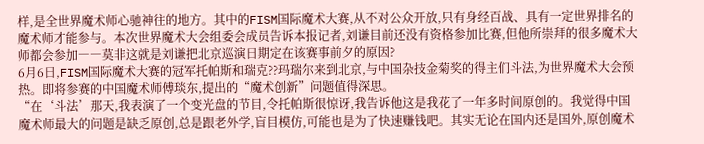样,是全世界魔术师心驰神往的地方。其中的FISM国际魔术大赛,从不对公众开放,只有身经百战、具有一定世界排名的魔术师才能参与。本次世界魔术大会组委会成员告诉本报记者,刘谦目前还没有资格参加比赛,但他所崇拜的很多魔术大师都会参加――莫非这就是刘谦把北京巡演日期定在该赛事前夕的原因?
6月6日,FISM国际魔术大赛的冠军托帕斯和瑞克??玛瑞尔来到北京,与中国杂技金菊奖的得主们斗法,为世界魔术大会预热。即将参赛的中国魔术师傅琰东,提出的“魔术创新”问题值得深思。
“在‘斗法’那天,我表演了一个变光盘的节目,令托帕斯很惊讶,我告诉他这是我花了一年多时间原创的。我觉得中国魔术师最大的问题是缺乏原创,总是跟老外学,盲目模仿,可能也是为了快速赚钱吧。其实无论在国内还是国外,原创魔术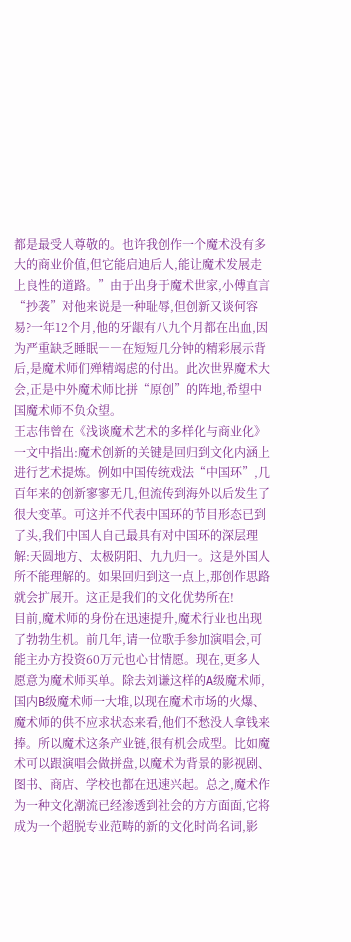都是最受人尊敬的。也许我创作一个魔术没有多大的商业价值,但它能启迪后人,能让魔术发展走上良性的道路。”由于出身于魔术世家,小傅直言“抄袭”对他来说是一种耻辱,但创新又谈何容易?一年12个月,他的牙龈有八九个月都在出血,因为严重缺乏睡眠――在短短几分钟的精彩展示背后,是魔术师们殚精竭虑的付出。此次世界魔术大会,正是中外魔术师比拼“原创”的阵地,希望中国魔术师不负众望。
王志伟曾在《浅谈魔术艺术的多样化与商业化》一文中指出:魔术创新的关键是回归到文化内涵上进行艺术提炼。例如中国传统戏法“中国环”,几百年来的创新寥寥无几,但流传到海外以后发生了很大变革。可这并不代表中国环的节目形态已到了头,我们中国人自己最具有对中国环的深层理解:天圆地方、太极阴阳、九九归一。这是外国人所不能理解的。如果回归到这一点上,那创作思路就会扩展开。这正是我们的文化优势所在!
目前,魔术师的身份在迅速提升,魔术行业也出现了勃勃生机。前几年,请一位歌手参加演唱会,可能主办方投资60万元也心甘情愿。现在,更多人愿意为魔术师买单。除去刘谦这样的A级魔术师,国内B级魔术师一大堆,以现在魔术市场的火爆、魔术师的供不应求状态来看,他们不愁没人拿钱来捧。所以魔术这条产业链,很有机会成型。比如魔术可以跟演唱会做拼盘,以魔术为背景的影视剧、图书、商店、学校也都在迅速兴起。总之,魔术作为一种文化潮流已经渗透到社会的方方面面,它将成为一个超脱专业范畴的新的文化时尚名词,影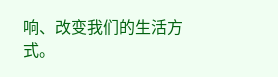响、改变我们的生活方式。